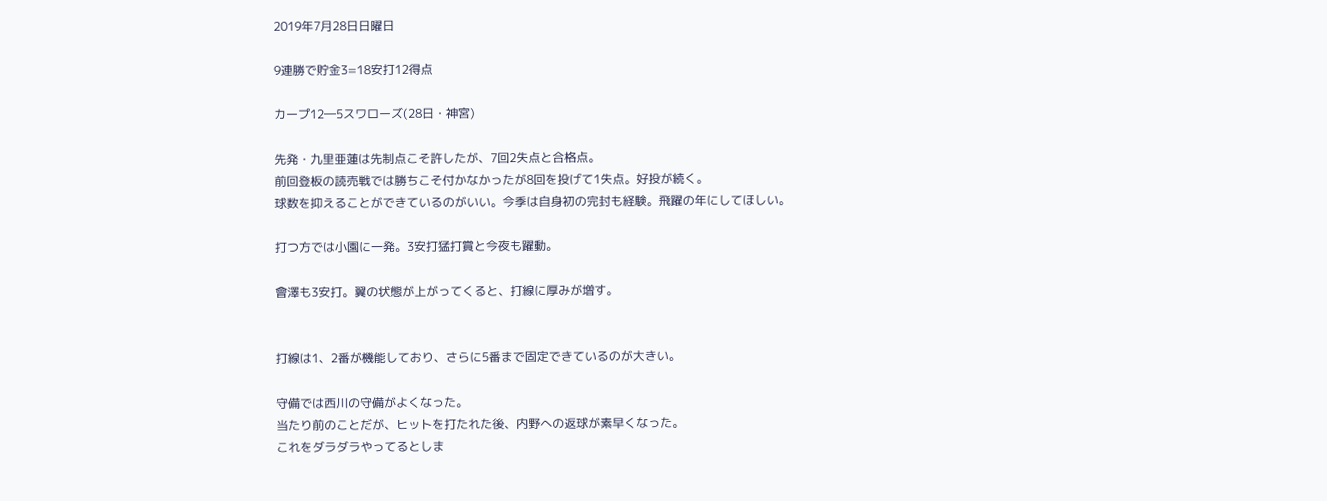2019年7月28日日曜日

9連勝で貯金3=18安打12得点

カープ12―5スワローズ(28日・神宮)

先発・九里亜蓮は先制点こそ許したが、7回2失点と合格点。
前回登板の読売戦では勝ちこそ付かなかったが8回を投げて1失点。好投が続く。
球数を抑えることができているのがいい。今季は自身初の完封も経験。飛躍の年にしてほしい。

打つ方では小園に一発。3安打猛打賞と今夜も躍動。

會澤も3安打。翼の状態が上がってくると、打線に厚みが増す。


打線は1、2番が機能しており、さらに5番まで固定できているのが大きい。

守備では西川の守備がよくなった。
当たり前のことだが、ヒットを打たれた後、内野への返球が素早くなった。
これをダラダラやってるとしま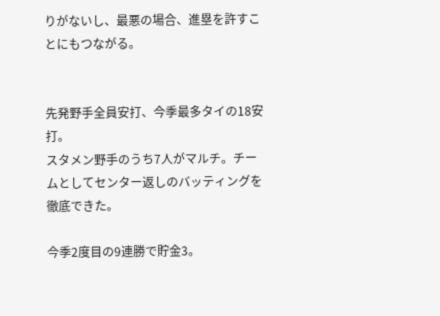りがないし、最悪の場合、進塁を許すことにもつながる。


先発野手全員安打、今季最多タイの18安打。
スタメン野手のうち7人がマルチ。チームとしてセンター返しのバッティングを徹底できた。

今季2度目の9連勝で貯金3。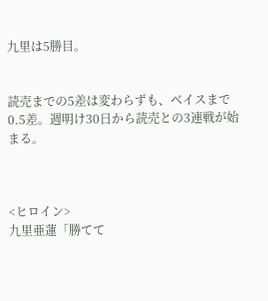九里は5勝目。


読売までの5差は変わらずも、ベイスまで0.5差。週明け30日から読売との3連戦が始まる。



<ヒロイン>
九里亜蓮「勝てて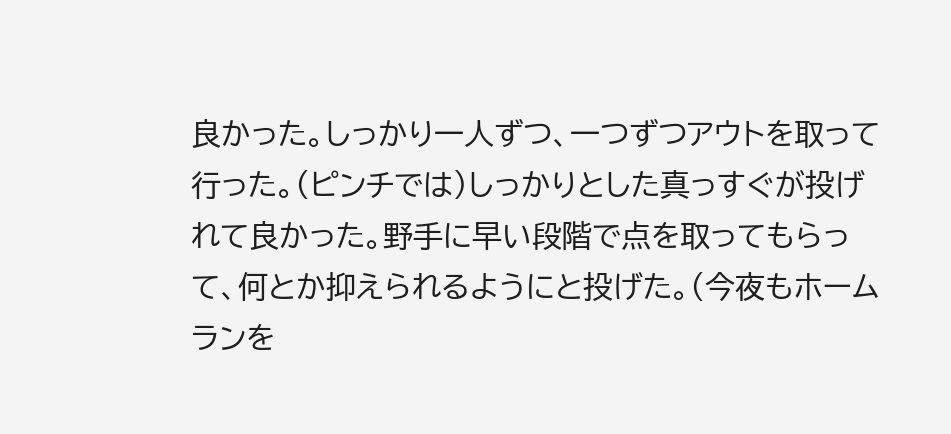良かった。しっかり一人ずつ、一つずつアウトを取って行った。(ピンチでは)しっかりとした真っすぐが投げれて良かった。野手に早い段階で点を取ってもらって、何とか抑えられるようにと投げた。(今夜もホームランを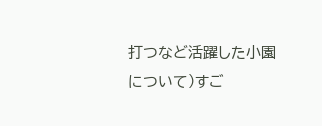打つなど活躍した小園について)すご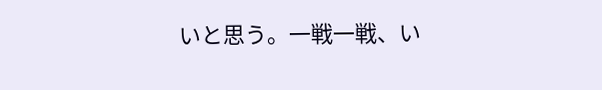いと思う。一戦一戦、い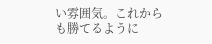い雰囲気。これからも勝てるように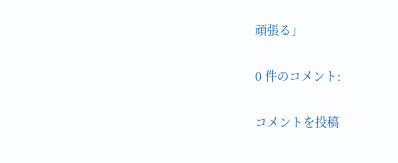頑張る」

0 件のコメント:

コメントを投稿